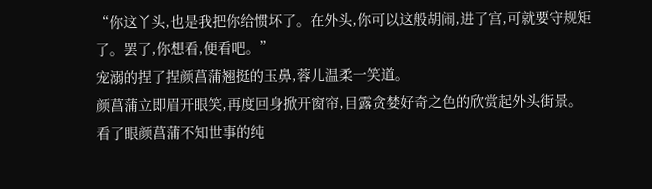“你这丫头,也是我把你给惯坏了。在外头,你可以这般胡闹,进了宫,可就要守规矩了。罢了,你想看,便看吧。”
宠溺的捏了捏颜菖蒲翘挺的玉鼻,蓉儿温柔一笑道。
颜菖蒲立即眉开眼笑,再度回身掀开窗帘,目露贪婪好奇之色的欣赏起外头街景。
看了眼颜菖蒲不知世事的纯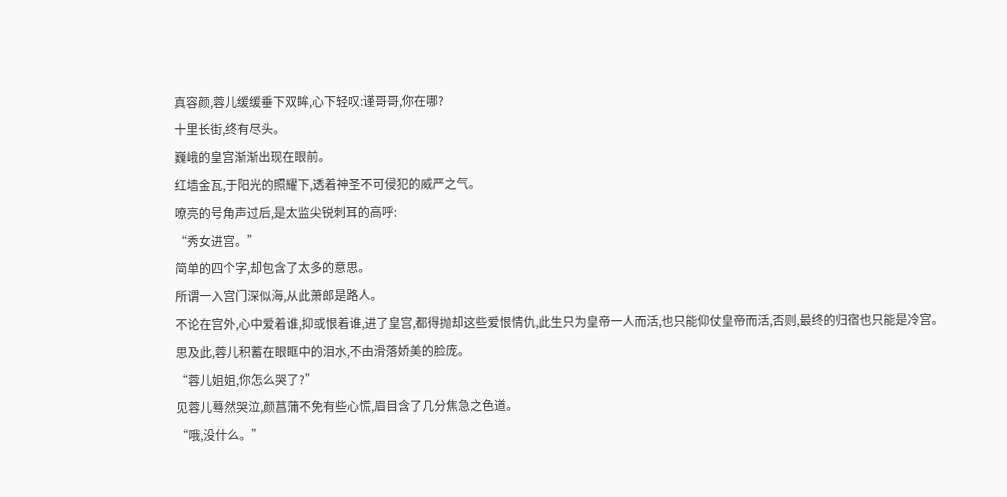真容颜,蓉儿缓缓垂下双眸,心下轻叹:谨哥哥,你在哪?
十里长街,终有尽头。
巍峨的皇宫渐渐出现在眼前。
红墙金瓦,于阳光的照耀下,透着神圣不可侵犯的威严之气。
嘹亮的号角声过后,是太监尖锐刺耳的高呼:
“秀女进宫。”
简单的四个字,却包含了太多的意思。
所谓一入宫门深似海,从此萧郎是路人。
不论在宫外,心中爱着谁,抑或恨着谁,进了皇宫,都得抛却这些爱恨情仇,此生只为皇帝一人而活,也只能仰仗皇帝而活,否则,最终的归宿也只能是冷宫。
思及此,蓉儿积蓄在眼眶中的泪水,不由滑落娇美的脸庞。
“蓉儿姐姐,你怎么哭了?”
见蓉儿蓦然哭泣,颜菖蒲不免有些心慌,眉目含了几分焦急之色道。
“哦,没什么。”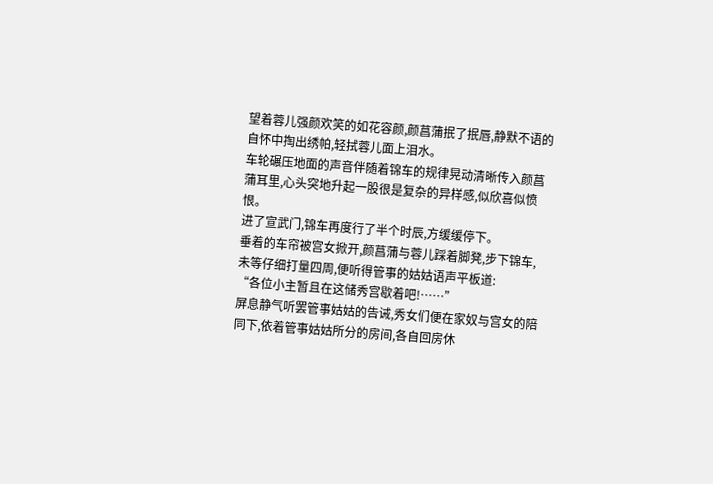望着蓉儿强颜欢笑的如花容颜,颜菖蒲抿了抿唇,静默不语的自怀中掏出绣帕,轻拭蓉儿面上泪水。
车轮碾压地面的声音伴随着锦车的规律晃动清晰传入颜菖蒲耳里,心头突地升起一股很是复杂的异样感,似欣喜似愤恨。
进了宣武门,锦车再度行了半个时辰,方缓缓停下。
垂着的车帘被宫女掀开,颜菖蒲与蓉儿踩着脚凳,步下锦车,未等仔细打量四周,便听得管事的姑姑语声平板道:
“各位小主暂且在这储秀宫歇着吧!……”
屏息静气听罢管事姑姑的告诫,秀女们便在家奴与宫女的陪同下,依着管事姑姑所分的房间,各自回房休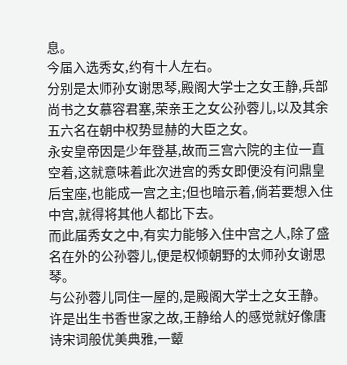息。
今届入选秀女,约有十人左右。
分别是太师孙女谢思琴,殿阁大学士之女王静,兵部尚书之女慕容君塞,荣亲王之女公孙蓉儿,以及其余五六名在朝中权势显赫的大臣之女。
永安皇帝因是少年登基,故而三宫六院的主位一直空着,这就意味着此次进宫的秀女即便没有问鼎皇后宝座,也能成一宫之主;但也暗示着,倘若要想入住中宫,就得将其他人都比下去。
而此届秀女之中,有实力能够入住中宫之人,除了盛名在外的公孙蓉儿,便是权倾朝野的太师孙女谢思琴。
与公孙蓉儿同住一屋的,是殿阁大学士之女王静。
许是出生书香世家之故,王静给人的感觉就好像唐诗宋词般优美典雅,一颦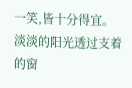一笑,皆十分得宜。
淡淡的阳光透过支着的窗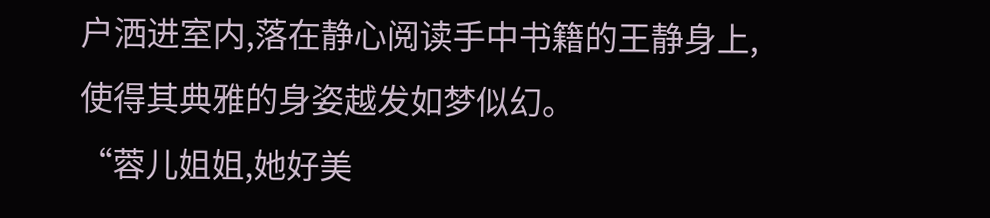户洒进室内,落在静心阅读手中书籍的王静身上,使得其典雅的身姿越发如梦似幻。
“蓉儿姐姐,她好美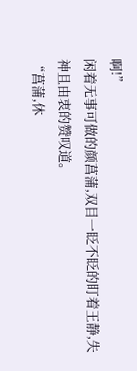啊!”
闲着无事可做的颜菖蒲,双目一眨不眨的盯着王静,失神且由衷的赞叹道。
“菖蒲,休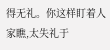得无礼。你这样盯着人家瞧,太失礼于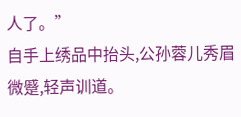人了。”
自手上绣品中抬头,公孙蓉儿秀眉微蹙,轻声训道。